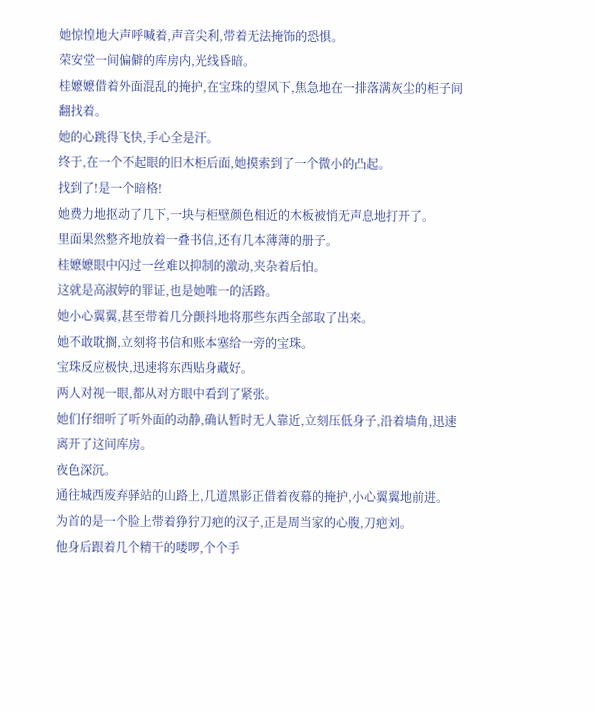她惊惶地大声呼喊着,声音尖利,带着无法掩饰的恐惧。
荣安堂一间偏僻的库房内,光线昏暗。
桂嬷嬷借着外面混乱的掩护,在宝珠的望风下,焦急地在一排落满灰尘的柜子间翻找着。
她的心跳得飞快,手心全是汗。
终于,在一个不起眼的旧木柜后面,她摸索到了一个微小的凸起。
找到了!是一个暗格!
她费力地抠动了几下,一块与柜壁颜色相近的木板被悄无声息地打开了。
里面果然整齐地放着一叠书信,还有几本薄薄的册子。
桂嬷嬷眼中闪过一丝难以抑制的激动,夹杂着后怕。
这就是高淑婷的罪证,也是她唯一的活路。
她小心翼翼,甚至带着几分颤抖地将那些东西全部取了出来。
她不敢耽搁,立刻将书信和账本塞给一旁的宝珠。
宝珠反应极快,迅速将东西贴身藏好。
两人对视一眼,都从对方眼中看到了紧张。
她们仔细听了听外面的动静,确认暂时无人靠近,立刻压低身子,沿着墙角,迅速离开了这间库房。
夜色深沉。
通往城西废弃驿站的山路上,几道黑影正借着夜幕的掩护,小心翼翼地前进。
为首的是一个脸上带着狰狞刀疤的汉子,正是周当家的心腹,刀疤刘。
他身后跟着几个精干的喽啰,个个手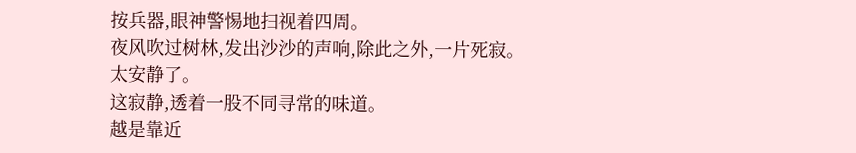按兵器,眼神警惕地扫视着四周。
夜风吹过树林,发出沙沙的声响,除此之外,一片死寂。
太安静了。
这寂静,透着一股不同寻常的味道。
越是靠近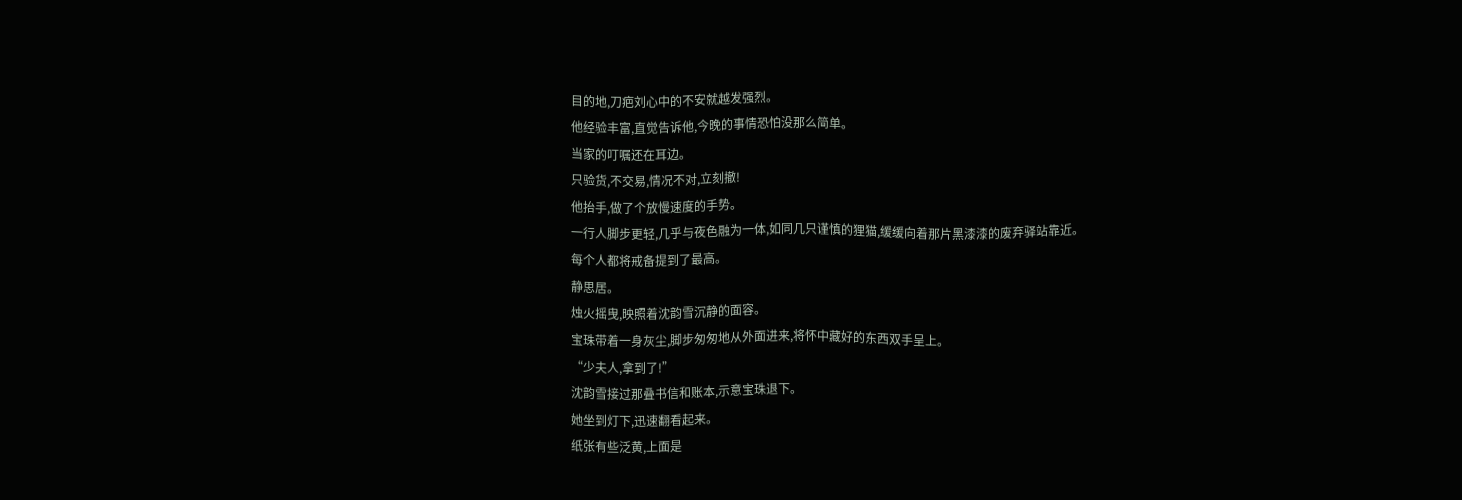目的地,刀疤刘心中的不安就越发强烈。
他经验丰富,直觉告诉他,今晚的事情恐怕没那么简单。
当家的叮嘱还在耳边。
只验货,不交易,情况不对,立刻撤!
他抬手,做了个放慢速度的手势。
一行人脚步更轻,几乎与夜色融为一体,如同几只谨慎的狸猫,缓缓向着那片黑漆漆的废弃驿站靠近。
每个人都将戒备提到了最高。
静思居。
烛火摇曳,映照着沈韵雪沉静的面容。
宝珠带着一身灰尘,脚步匆匆地从外面进来,将怀中藏好的东西双手呈上。
“少夫人,拿到了!”
沈韵雪接过那叠书信和账本,示意宝珠退下。
她坐到灯下,迅速翻看起来。
纸张有些泛黄,上面是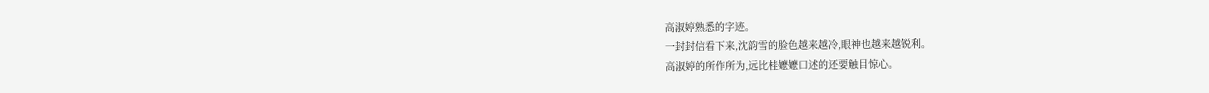高淑婷熟悉的字迹。
一封封信看下来,沈韵雪的脸色越来越冷,眼神也越来越锐利。
高淑婷的所作所为,远比桂嬷嬷口述的还要触目惊心。